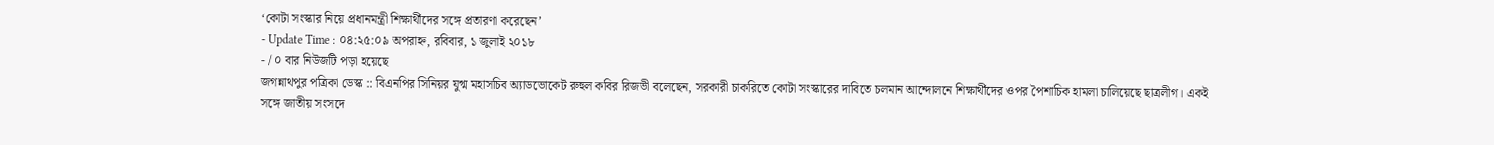‘কোটা সংস্কার নিয়ে প্রধানমন্ত্রী শিক্ষার্থীদের সঙ্গে প্রতারণা করেছেন’
- Update Time : ০৪:২৫:০৯ অপরাহ্ন, রবিবার, ১ জুলাই ২০১৮
- / ০ বার নিউজটি পড়া হয়েছে
জগন্নাথপুর পত্রিকা ডেস্ক :: বিএনপির সিনিয়র যুগ্ম মহাসচিব অ্যাডভোকেট রুহুল কবির রিজভী বলেছেন, সরকারী চাকরিতে কোটা সংস্কারের দাবিতে চলমান আন্দোলনে শিক্ষার্থীদের ওপর পৈশাচিক হামলা চালিয়েছে ছাত্রলীগ। একই সঙ্গে জাতীয় সংসদে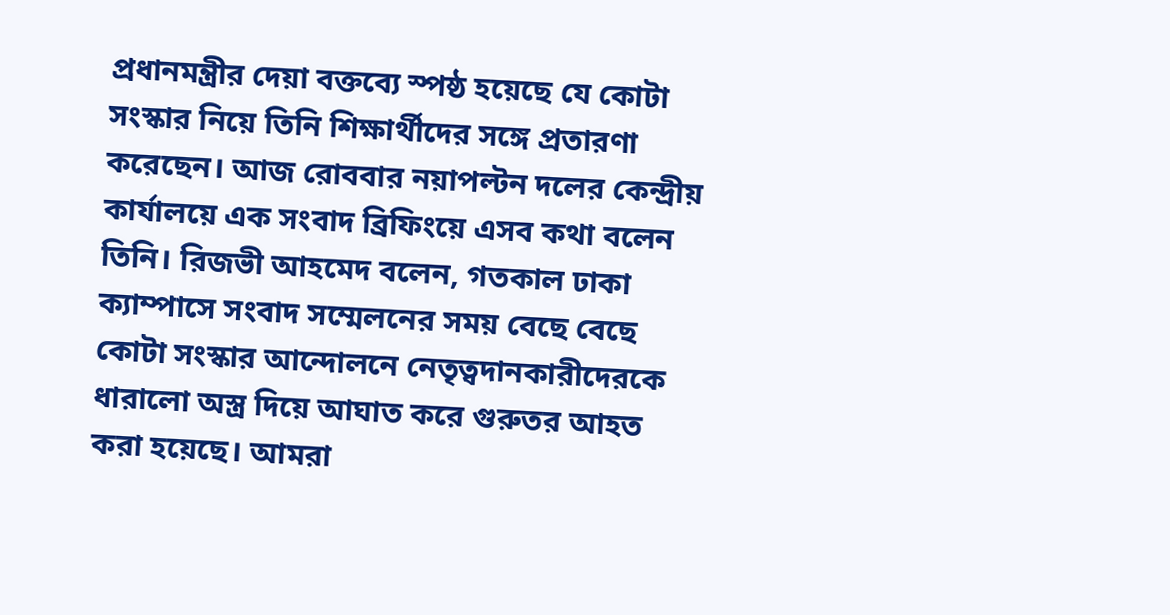প্রধানমন্ত্রীর দেয়া বক্তব্যে স্পষ্ঠ হয়েছে যে কোটা সংস্কার নিয়ে তিনি শিক্ষার্থীদের সঙ্গে প্রতারণা করেছেন। আজ রোববার নয়াপল্টন দলের কেন্দ্রীয় কার্যালয়ে এক সংবাদ ব্রিফিংয়ে এসব কথা বলেন তিনি। রিজভী আহমেদ বলেন, গতকাল ঢাকা ক্যাম্পাসে সংবাদ সম্মেলনের সময় বেছে বেছে কোটা সংস্কার আন্দোলনে নেতৃত্বদানকারীদেরকে ধারালো অস্ত্র দিয়ে আঘাত করে গুরুতর আহত করা হয়েছে। আমরা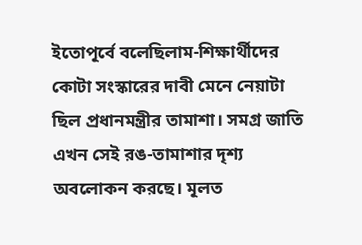ইতোপূর্বে বলেছিলাম-শিক্ষার্থীদের কোটা সংস্কারের দাবী মেনে নেয়াটা ছিল প্রধানমন্ত্রীর তামাশা। সমগ্র জাতি এখন সেই রঙ-তামাশার দৃশ্য অবলোকন করছে। মূলত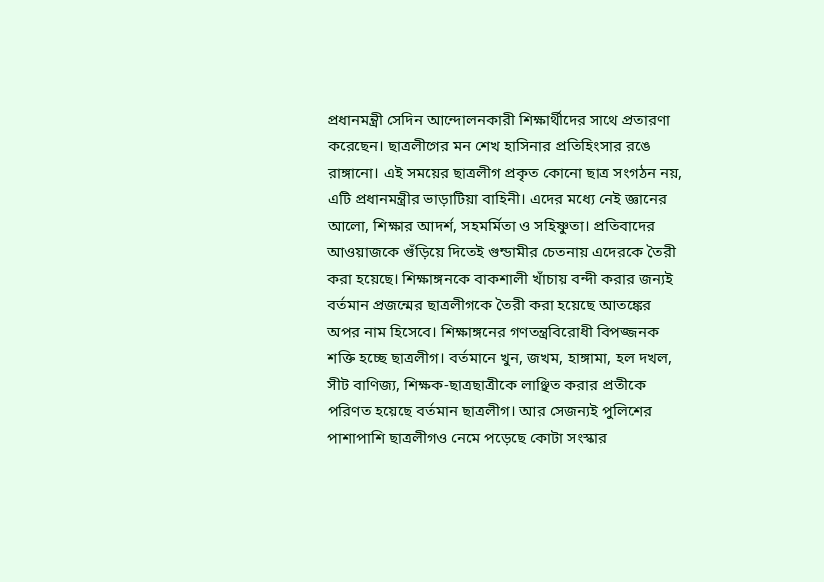প্রধানমন্ত্রী সেদিন আন্দোলনকারী শিক্ষার্থীদের সাথে প্রতারণা করেছেন। ছাত্রলীগের মন শেখ হাসিনার প্রতিহিংসার রঙে রাঙ্গানো। এই সময়ের ছাত্রলীগ প্রকৃত কোনো ছাত্র সংগঠন নয়, এটি প্রধানমন্ত্রীর ভাড়াটিয়া বাহিনী। এদের মধ্যে নেই জ্ঞানের আলো, শিক্ষার আদর্শ, সহমর্মিতা ও সহিষ্ণুতা। প্রতিবাদের আওয়াজকে গুঁড়িয়ে দিতেই গুন্ডামীর চেতনায় এদেরকে তৈরী করা হয়েছে। শিক্ষাঙ্গনকে বাকশালী খাঁচায় বন্দী করার জন্যই বর্তমান প্রজন্মের ছাত্রলীগকে তৈরী করা হয়েছে আতঙ্কের অপর নাম হিসেবে। শিক্ষাঙ্গনের গণতন্ত্রবিরোধী বিপজ্জনক শক্তি হচ্ছে ছাত্রলীগ। বর্তমানে খুন, জখম, হাঙ্গামা, হল দখল, সীট বাণিজ্য, শিক্ষক-ছাত্রছাত্রীকে লাঞ্ছিত করার প্রতীকে পরিণত হয়েছে বর্তমান ছাত্রলীগ। আর সেজন্যই পুলিশের পাশাপাশি ছাত্রলীগও নেমে পড়েছে কোটা সংস্কার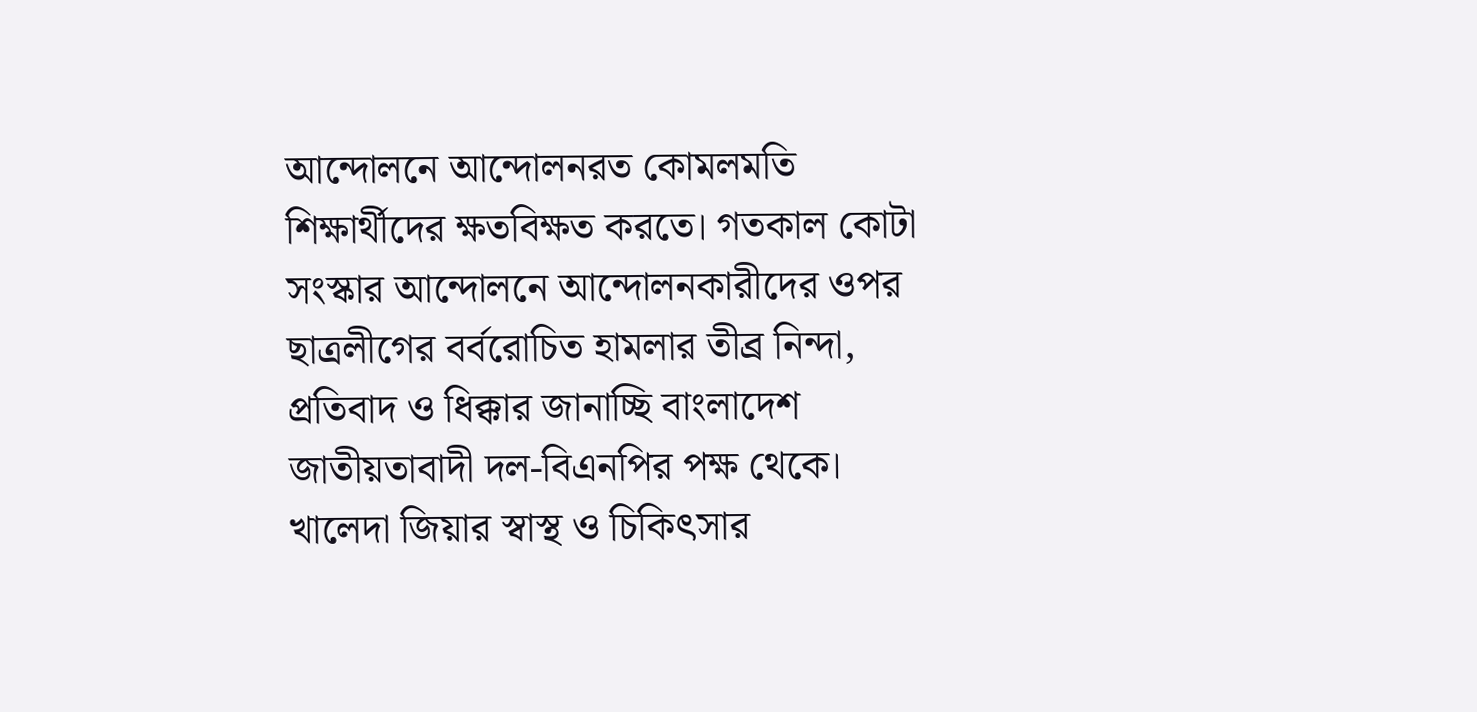আন্দোলনে আন্দোলনরত কোমলমতি শিক্ষার্থীদের ক্ষতবিক্ষত করতে। গতকাল কোটা সংস্কার আন্দোলনে আন্দোলনকারীদের ওপর ছাত্রলীগের বর্বরোচিত হামলার তীব্র নিন্দা, প্রতিবাদ ও ধিক্কার জানাচ্ছি বাংলাদেশ জাতীয়তাবাদী দল-বিএনপির পক্ষ থেকে। খালেদা জিয়ার স্বাস্থ ও চিকিৎসার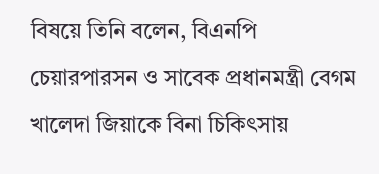বিষয়ে তিনি বলেন, বিএনপি চেয়ারপারসন ও সাবেক প্রধানমন্ত্রী বেগম খালেদা জিয়াকে বিনা চিকিৎসায়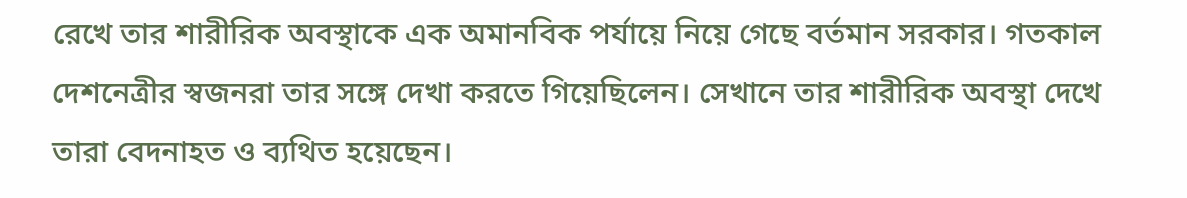রেখে তার শারীরিক অবস্থাকে এক অমানবিক পর্যায়ে নিয়ে গেছে বর্তমান সরকার। গতকাল দেশনেত্রীর স্বজনরা তার সঙ্গে দেখা করতে গিয়েছিলেন। সেখানে তার শারীরিক অবস্থা দেখে তারা বেদনাহত ও ব্যথিত হয়েছেন।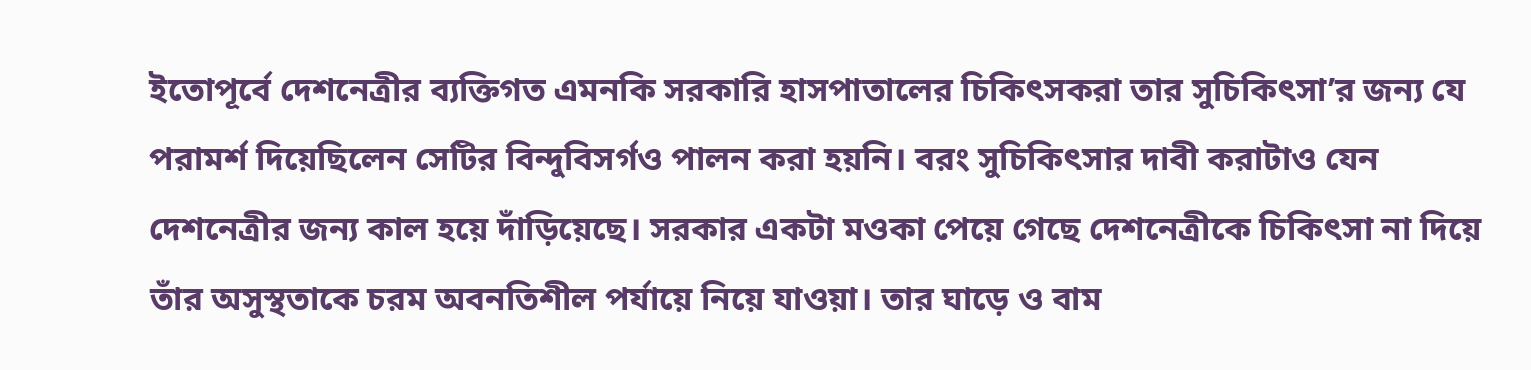ইতোপূর্বে দেশনেত্রীর ব্যক্তিগত এমনকি সরকারি হাসপাতালের চিকিৎসকরা তার সুচিকিৎসা’র জন্য যে পরামর্শ দিয়েছিলেন সেটির বিন্দুবিসর্গও পালন করা হয়নি। বরং সুচিকিৎসার দাবী করাটাও যেন দেশনেত্রীর জন্য কাল হয়ে দাঁড়িয়েছে। সরকার একটা মওকা পেয়ে গেছে দেশনেত্রীকে চিকিৎসা না দিয়ে তাঁর অসুস্থতাকে চরম অবনতিশীল পর্যায়ে নিয়ে যাওয়া। তার ঘাড়ে ও বাম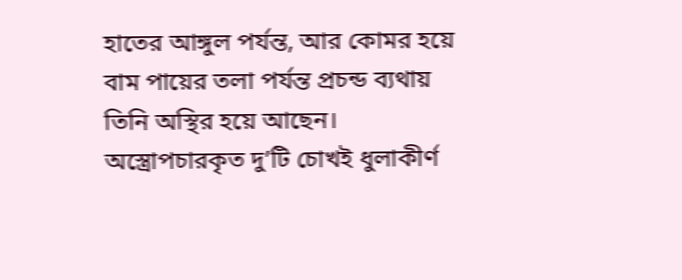হাতের আঙ্গুল পর্যন্ত, আর কোমর হয়ে বাম পায়ের তলা পর্যন্ত প্রচন্ড ব্যথায় তিনি অস্থির হয়ে আছেন। অস্ত্রোপচারকৃত দু’টি চোখই ধুলাকীর্ণ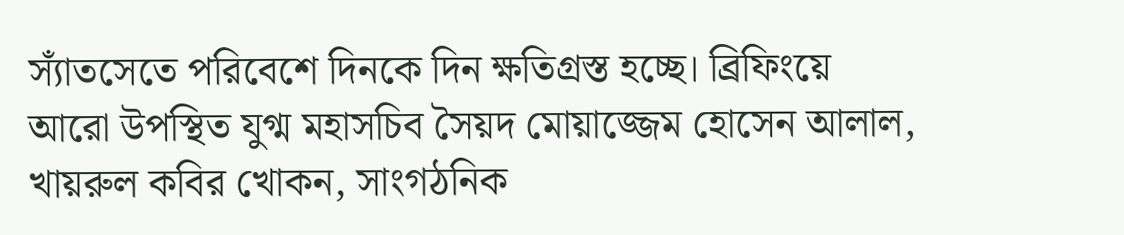স্যাঁতসেতে পরিবেশে দিনকে দিন ক্ষতিগ্রস্ত হচ্ছে। ব্রিফিংয়ে আরো উপস্থিত যুগ্ম মহাসচিব সৈয়দ মোয়াজ্জেম হোসেন আলাল, খায়রুল কবির খোকন, সাংগঠনিক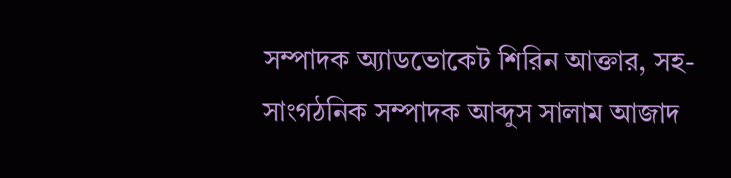সম্পাদক অ্যাডভোকেট শিরিন আক্তার, সহ-সাংগঠনিক সম্পাদক আব্দুস সালাম আজাদ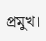প্রমুখ।